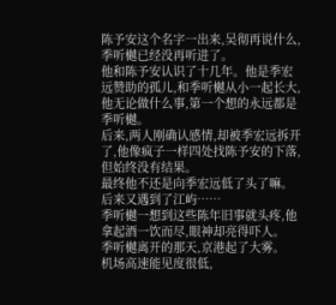陈予安这个名字一出来,吴彻再说什么,季听樾已经没再听进了。
他和陈予安认识了十几年。他是季宏远赞助的孤儿,和季听樾从小一起长大,他无论做什么事,第一个想的永远都是季听樾。
后来,两人刚确认感情,却被季宏远拆开了,他像疯子一样四处找陈予安的下落,但始终没有结果。
最终他不还是向季宏远低了头了嘛。
后来又遇到了江屿……
季听樾一想到这些陈年旧事就头疼,他拿起酒一饮而尽,眼神却亮得吓人。
季听樾离开的那天,京港起了大雾。
机场高速能见度很低,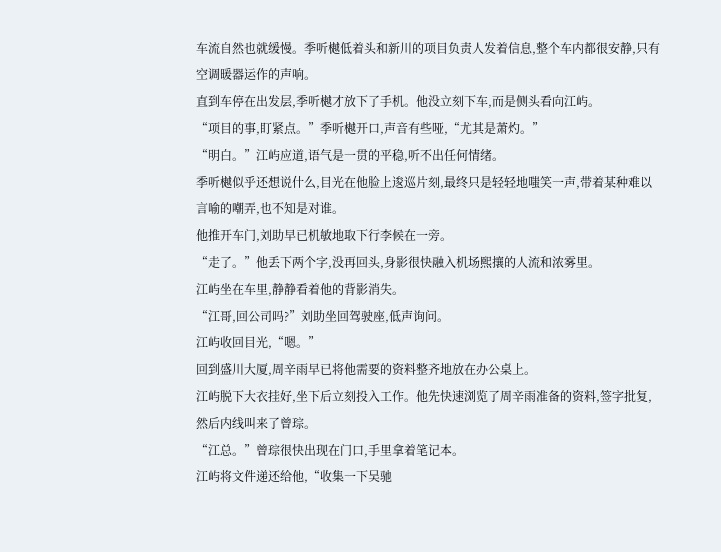车流自然也就缓慢。季听樾低着头和新川的项目负责人发着信息,整个车内都很安静,只有空调暖器运作的声响。
直到车停在出发层,季听樾才放下了手机。他没立刻下车,而是侧头看向江屿。
“项目的事,盯紧点。”季听樾开口,声音有些哑,“尤其是萧灼。”
“明白。”江屿应道,语气是一贯的平稳,听不出任何情绪。
季听樾似乎还想说什么,目光在他脸上逡巡片刻,最终只是轻轻地嗤笑一声,带着某种难以言喻的嘲弄,也不知是对谁。
他推开车门,刘助早已机敏地取下行李候在一旁。
“走了。”他丢下两个字,没再回头,身影很快融入机场熙攘的人流和浓雾里。
江屿坐在车里,静静看着他的背影消失。
“江哥,回公司吗?”刘助坐回驾驶座,低声询问。
江屿收回目光,“嗯。”
回到盛川大厦,周辛雨早已将他需要的资料整齐地放在办公桌上。
江屿脱下大衣挂好,坐下后立刻投入工作。他先快速浏览了周辛雨准备的资料,签字批复,然后内线叫来了曾琮。
“江总。”曾琮很快出现在门口,手里拿着笔记本。
江屿将文件递还给他,“收集一下吴驰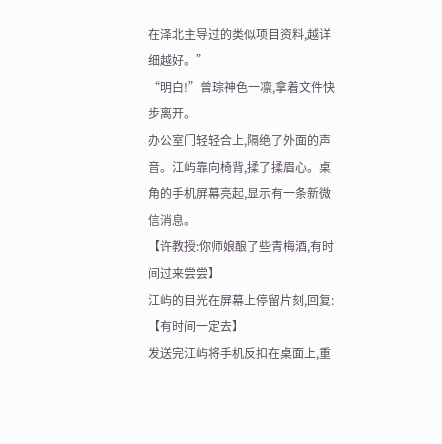在泽北主导过的类似项目资料,越详细越好。”
“明白!”曾琮神色一凛,拿着文件快步离开。
办公室门轻轻合上,隔绝了外面的声音。江屿靠向椅背,揉了揉眉心。桌角的手机屏幕亮起,显示有一条新微信消息。
【许教授:你师娘酿了些青梅酒,有时间过来尝尝】
江屿的目光在屏幕上停留片刻,回复:【有时间一定去】
发送完江屿将手机反扣在桌面上,重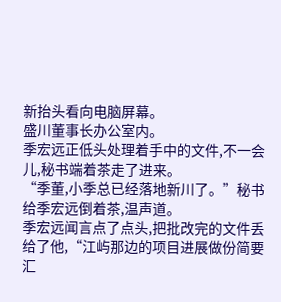新抬头看向电脑屏幕。
盛川董事长办公室内。
季宏远正低头处理着手中的文件,不一会儿,秘书端着茶走了进来。
“季董,小季总已经落地新川了。”秘书给季宏远倒着茶,温声道。
季宏远闻言点了点头,把批改完的文件丢给了他,“江屿那边的项目进展做份简要汇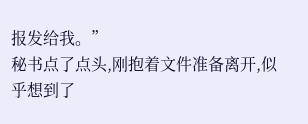报发给我。”
秘书点了点头,刚抱着文件准备离开,似乎想到了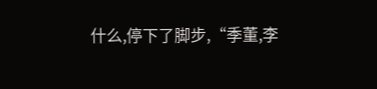什么,停下了脚步,“季董,李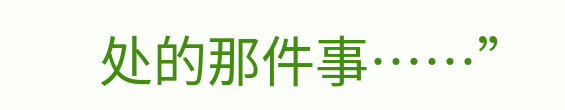处的那件事……”